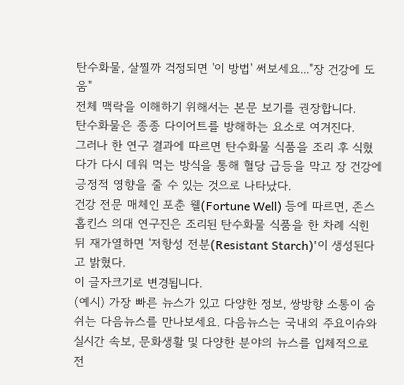탄수화물, 살찔까 걱정되면 '이 방법' 써보세요..."장 건강에 도움"
전체 맥락을 이해하기 위해서는 본문 보기를 권장합니다.
탄수화물은 종종 다이어트를 방해하는 요소로 여겨진다.
그러나 한 연구 결과에 따르면 탄수화물 식품을 조리 후 식혔다가 다시 데워 먹는 방식을 통해 혈당 급등을 막고 장 건강에 긍정적 영향을 줄 수 있는 것으로 나타났다.
건강 전문 매체인 포춘 웰(Fortune Well) 등에 따르면, 존스홉킨스 의대 연구진은 조리된 탄수화물 식품을 한 차례 식힌 뒤 재가열하면 '저항성 전분(Resistant Starch)'이 생성된다고 밝혔다.
이 글자크기로 변경됩니다.
(예시) 가장 빠른 뉴스가 있고 다양한 정보, 쌍방향 소통이 숨쉬는 다음뉴스를 만나보세요. 다음뉴스는 국내외 주요이슈와 실시간 속보, 문화생활 및 다양한 분야의 뉴스를 입체적으로 전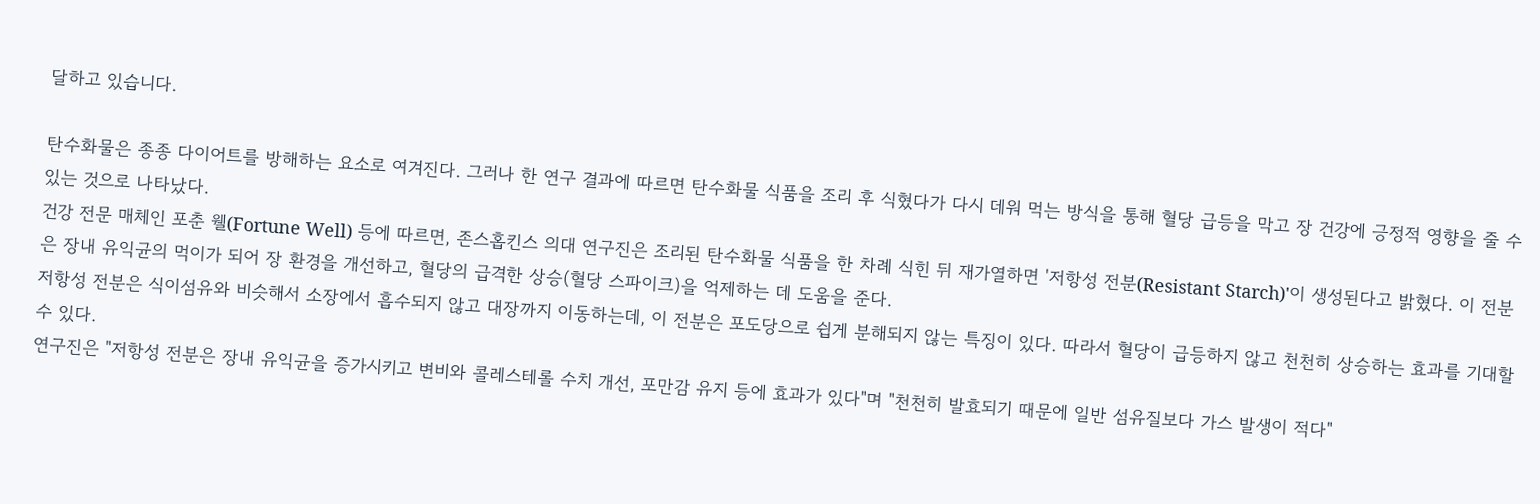달하고 있습니다.

탄수화물은 종종 다이어트를 방해하는 요소로 여겨진다. 그러나 한 연구 결과에 따르면 탄수화물 식품을 조리 후 식혔다가 다시 데워 먹는 방식을 통해 혈당 급등을 막고 장 건강에 긍정적 영향을 줄 수 있는 것으로 나타났다.
건강 전문 매체인 포춘 웰(Fortune Well) 등에 따르면, 존스홉킨스 의대 연구진은 조리된 탄수화물 식품을 한 차례 식힌 뒤 재가열하면 '저항성 전분(Resistant Starch)'이 생성된다고 밝혔다. 이 전분은 장내 유익균의 먹이가 되어 장 환경을 개선하고, 혈당의 급격한 상승(혈당 스파이크)을 억제하는 데 도움을 준다.
저항성 전분은 식이섬유와 비슷해서 소장에서 흡수되지 않고 대장까지 이동하는데, 이 전분은 포도당으로 쉽게 분해되지 않는 특징이 있다. 따라서 혈당이 급등하지 않고 천천히 상승하는 효과를 기대할 수 있다.
연구진은 "저항성 전분은 장내 유익균을 증가시키고 변비와 콜레스테롤 수치 개선, 포만감 유지 등에 효과가 있다"며 "천천히 발효되기 때문에 일반 섬유질보다 가스 발생이 적다"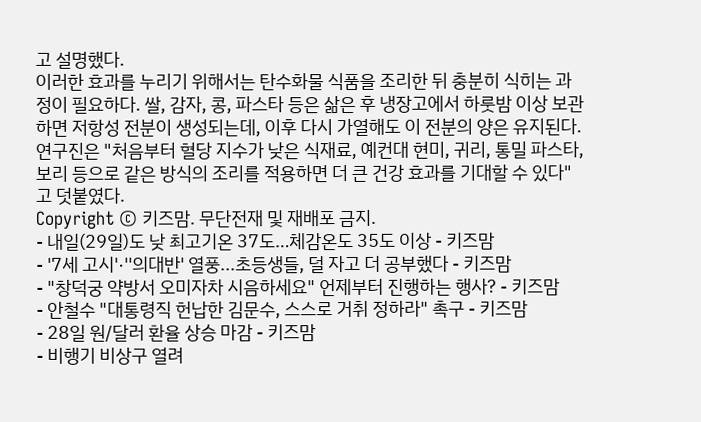고 설명했다.
이러한 효과를 누리기 위해서는 탄수화물 식품을 조리한 뒤 충분히 식히는 과정이 필요하다. 쌀, 감자, 콩, 파스타 등은 삶은 후 냉장고에서 하룻밤 이상 보관하면 저항성 전분이 생성되는데, 이후 다시 가열해도 이 전분의 양은 유지된다.
연구진은 "처음부터 혈당 지수가 낮은 식재료, 예컨대 현미, 귀리, 통밀 파스타, 보리 등으로 같은 방식의 조리를 적용하면 더 큰 건강 효과를 기대할 수 있다"고 덧붙였다.
Copyright © 키즈맘. 무단전재 및 재배포 금지.
- 내일(29일)도 낮 최고기온 37도…체감온도 35도 이상 - 키즈맘
- '7세 고시'·''의대반' 열풍...초등생들, 덜 자고 더 공부했다 - 키즈맘
- "창덕궁 약방서 오미자차 시음하세요" 언제부터 진행하는 행사? - 키즈맘
- 안철수 "대통령직 헌납한 김문수, 스스로 거취 정하라" 촉구 - 키즈맘
- 28일 원/달러 환율 상승 마감 - 키즈맘
- 비행기 비상구 열려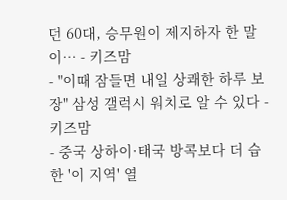던 60대, 승무원이 제지하자 한 말이… - 키즈맘
- "이때 잠들면 내일 상쾌한 하루 보장" 삼성 갤럭시 워치로 알 수 있다 - 키즈맘
- 중국 상하이·태국 방콕보다 더 습한 '이 지역' 열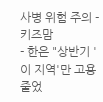사병 위험 주의 - 키즈맘
- 한은 "상반기 '이 지역'만 고용 줄었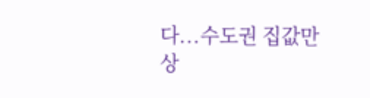다...수도권 집값만 상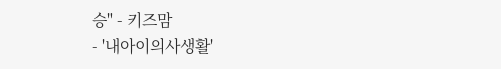승" - 키즈맘
- '내아이의사생활'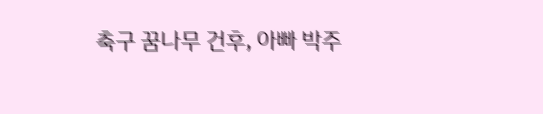축구 꿈나무 건후, 아빠 박주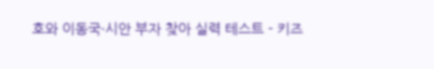호와 이동국·시안 부자 찾아 실력 테스트 - 키즈